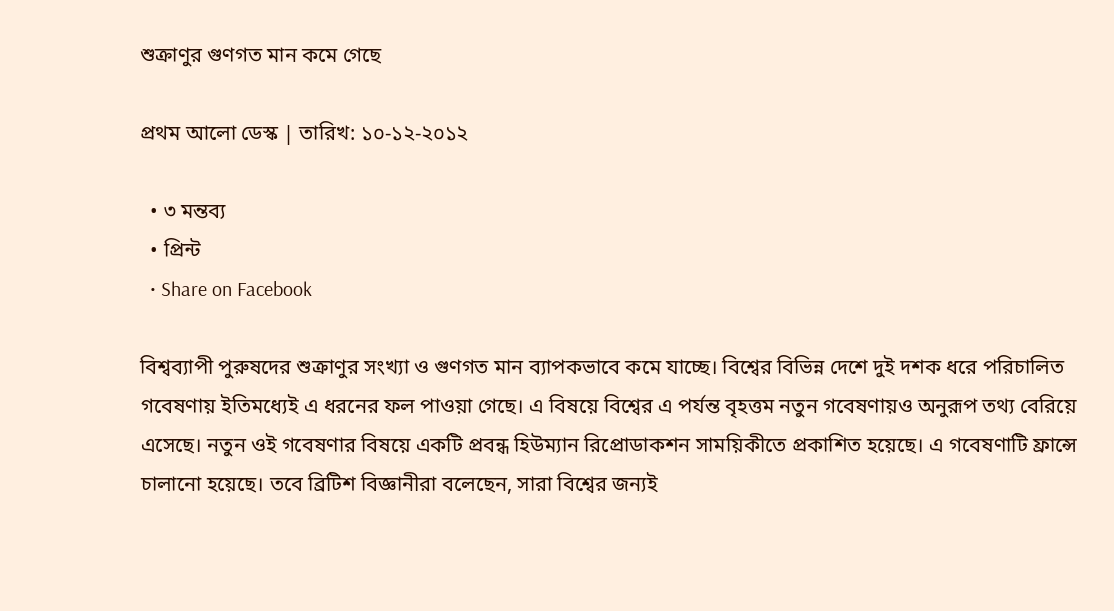শুক্রাণুর গুণগত মান কমে গেছে

প্রথম আলো ডেস্ক | তারিখ: ১০-১২-২০১২

  • ৩ মন্তব্য
  • প্রিন্ট
  • Share on Facebook

বিশ্বব্যাপী পুরুষদের শুক্রাণুর সংখ্যা ও গুণগত মান ব্যাপকভাবে কমে যাচ্ছে। বিশ্বের বিভিন্ন দেশে দুই দশক ধরে পরিচালিত গবেষণায় ইতিমধ্যেই এ ধরনের ফল পাওয়া গেছে। এ বিষয়ে বিশ্বের এ পর্যন্ত বৃহত্তম নতুন গবেষণায়ও অনুরূপ তথ্য বেরিয়ে এসেছে। নতুন ওই গবেষণার বিষয়ে একটি প্রবন্ধ হিউম্যান রিপ্রোডাকশন সাময়িকীতে প্রকাশিত হয়েছে। এ গবেষণাটি ফ্রান্সে চালানো হয়েছে। তবে ব্রিটিশ বিজ্ঞানীরা বলেছেন, সারা বিশ্বের জন্যই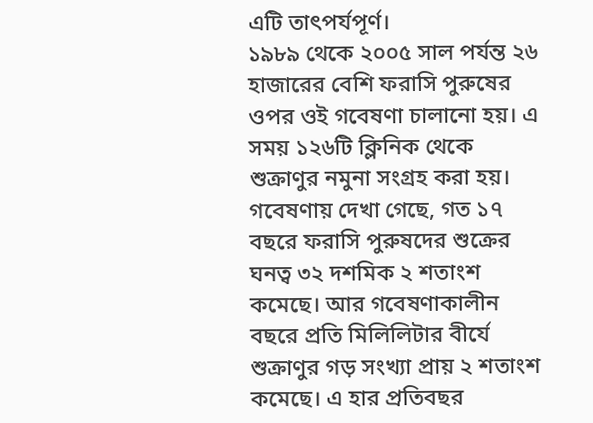এটি তাৎপর্যপূর্ণ।
১৯৮৯ থেকে ২০০৫ সাল পর্যন্ত ২৬ হাজারের বেশি ফরাসি পুরুষের ওপর ওই গবেষণা চালানো হয়। এ সময় ১২৬টি ক্লিনিক থেকে শুক্রাণুর নমুনা সংগ্রহ করা হয়। গবেষণায় দেখা গেছে, গত ১৭ বছরে ফরাসি পুরুষদের শুক্রের ঘনত্ব ৩২ দশমিক ২ শতাংশ কমেছে। আর গবেষণাকালীন বছরে প্রতি মিলিলিটার বীর্যে শুক্রাণুর গড় সংখ্যা প্রায় ২ শতাংশ কমেছে। এ হার প্রতিবছর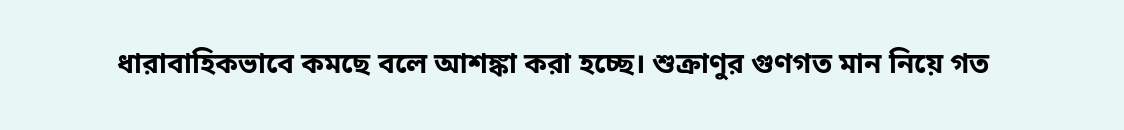ধারাবাহিকভাবে কমছে বলে আশঙ্কা করা হচ্ছে। শুক্রাণুর গুণগত মান নিয়ে গত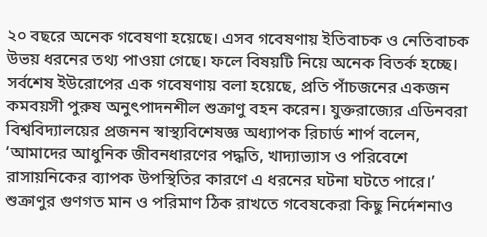২০ বছরে অনেক গবেষণা হয়েছে। এসব গবেষণায় ইতিবাচক ও নেতিবাচক উভয় ধরনের তথ্য পাওয়া গেছে। ফলে বিষয়টি নিয়ে অনেক বিতর্ক হচ্ছে। সর্বশেষ ইউরোপের এক গবেষণায় বলা হয়েছে, প্রতি পাঁচজনের একজন কমবয়সী পুরুষ অনুৎপাদনশীল শুক্রাণু বহন করেন। যুক্তরাজ্যের এডিনবরা বিশ্ববিদ্যালয়ের প্রজনন স্বাস্থ্যবিশেষজ্ঞ অধ্যাপক রিচার্ড শার্প বলেন, ‘আমাদের আধুনিক জীবনধারণের পদ্ধতি, খাদ্যাভ্যাস ও পরিবেশে রাসায়নিকের ব্যাপক উপস্থিতির কারণে এ ধরনের ঘটনা ঘটতে পারে।’ শুক্রাণুর গুণগত মান ও পরিমাণ ঠিক রাখতে গবেষকেরা কিছু নির্দেশনাও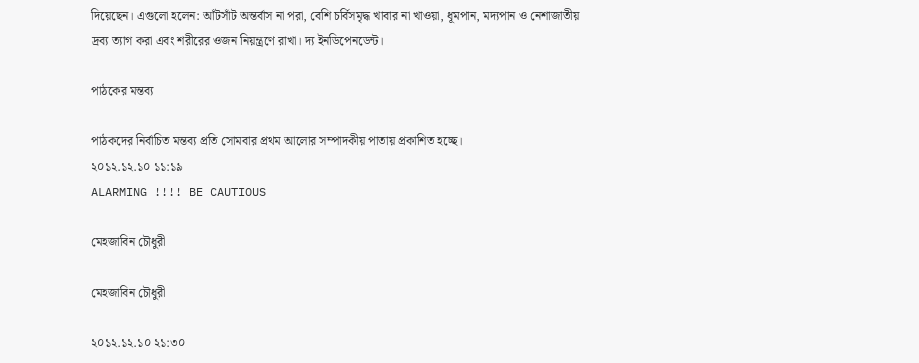দিয়েছেন। এগুলো হলেন: আঁটসাঁট অন্তর্বাস না পরা, বেশি চর্বিসমৃদ্ধ খাবার না খাওয়া, ধূমপান, মদ্যপান ও নেশাজাতীয় দ্রব্য ত্যাগ করা এবং শরীরের ওজন নিয়ন্ত্রণে রাখা। দ্য ইনডিপেনডেন্ট।

পাঠকের মন্তব্য

পাঠকদের নির্বাচিত মন্তব্য প্রতি সোমবার প্রথম আলোর সম্পাদকীয় পাতায় প্রকাশিত হচ্ছে।
২০১২.১২.১০ ১১:১৯
ALARMING !!!! BE CAUTIOUS

মেহজাবিন চৌধুরী

মেহজাবিন চৌধুরী

২০১২.১২.১০ ২১:৩০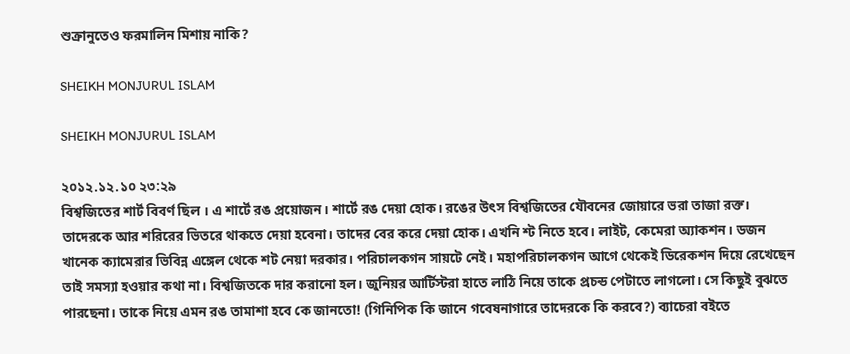শুক্রানুতেও ফরমালিন মিশায় নাকি?

SHEIKH MONJURUL ISLAM

SHEIKH MONJURUL ISLAM

২০১২.১২.১০ ২৩:২৯
বিশ্বজিতের শার্ট বিবর্ণ ছিল । এ শার্টে রঙ প্রয়োজন। শার্টে রঙ দেয়া হোক। রঙের উৎস বিশ্বজিতের যৌবনের জোয়ারে ভরা তাজা রক্ত। তাদেরকে আর শরিরের ভিতরে থাকতে দেয়া হবেনা। তাদের বের করে দেয়া হোক। এখনি শ্ট নিতে হবে। লাইট, কেমেরা অ্যাকশন। ডজন খানেক ক্যামেরার ভিবিন্ন এঙ্গেল থেকে শট নেয়া দরকার। পরিচালকগন সায়টে নেই। মহাপরিচালকগন আগে থেকেই ডিরেকশন দিয়ে রেখেছেন তাই সমস্যা হওয়ার কথা না। বিশ্বজিতকে দার করানো হল। জুনিয়র আর্টিস্টরা হাতে লাঠি নিয়ে তাকে প্রচন্ড পেটাতে লাগলো। সে কিছুই বুঝতে পারছেনা। তাকে নিয়ে এমন রঙ তামাশা হবে কে জানতো! (গিনিপিক কি জানে গবেষনাগারে তাদেরকে কি করবে?) ব্যাচেরা বইতে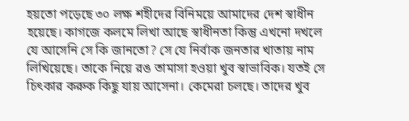হয়তো পড়েছে ৩০ লক্ষ শহীদের বিনিময়ে আমাদের দেশ স্বাধীন হয়েছে। কাগজে কলমে লিখা আছে স্বাধীনতা কিন্তু এখনো দখলে যে আসেনি সে কি জানতো? সে যে নির্বাক জনতার খাতায় নাম লিখিয়েছে। তাকে নিয়ে রঙ তামাসা হওয়া খুব স্বাভাবিক। যতই সে চিৎকার করুক কিছু যায় আসেনা। কেমেরা চলছে। তাদের খুব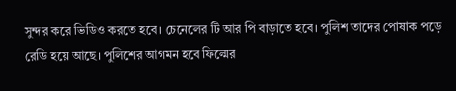সুন্দর করে ভিডিও করতে হবে। চেনেলের টি আর পি বাড়াতে হবে। পুলিশ তাদের পোষাক পড়ে রেডি হয়ে আছে। পুলিশের আগমন হবে ফিল্মের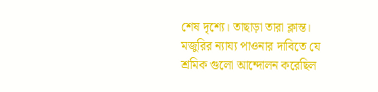শেষ দৃশ্যে। তাছাড়া তারা ক্লান্ত। মজুরির ন্যায্য পাওনার দাবিতে যে শ্রমিক গুলো আন্দোলন করেছিল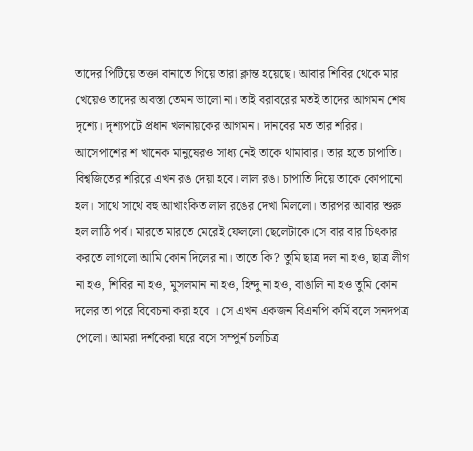তাদের পিটিয়ে তক্তা বানাতে গিয়ে তারা ক্লান্ত হয়েছে। আবার শিবির থেকে মার খেয়েও তাদের অবস্তা তেমন ভালো না। তাই বরাবরের মতই তাদের আগমন শেষ দৃশ্যে। দৃশ্যপটে প্রধান খলনায়কের আগমন। দানবের মত তার শরির। আসেপাশের শ খানেক মানুষেরও সাধ্য নেই তাকে থামাবার। তার হতে চাপাতি। বিশ্বজিতের শরিরে এখন রঙ দেয়া হবে। লাল রঙ। চাপাতি দিয়ে তাকে কোপানো হল। সাথে সাথে বহু আখাংকিত লাল রঙের দেখা মিললো। তারপর আবার শুরু হল লাঠি পর্ব। মারতে মারতে মেরেই ফেললো ছেলেটাকে।সে বার বার চিৎকার করতে লাগলো আমি কোন দিলের না। তাতে কি? তুমি ছাত্র দল না হও, ছাত্র লীগ না হও, শিবির না হও, মুসলমান না হও, হিন্দু না হও, বাঙালি না হও তুমি কোন দলের তা পরে বিবেচনা করা হবে । সে এখন একজন বিএনপি কর্মি বলে সনদপত্র পেলো। আমরা দর্শকেরা ঘরে বসে সম্পুর্ন চলচিত্র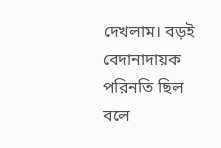দেখলাম। বড়ই বেদানাদায়ক পরিনতি ছিল বলে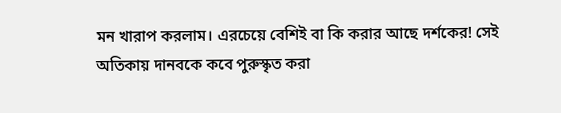মন খারাপ করলাম। এরচেয়ে বেশিই বা কি করার আছে দর্শকের! সেই অতিকায় দানবকে কবে পুরুস্কৃত করা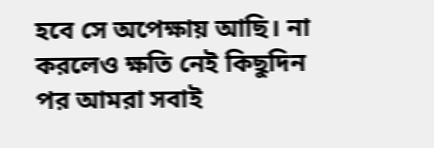হবে সে অপেক্ষায় আছি। না করলেও ক্ষতি নেই কিছুদিন পর আমরা সবাই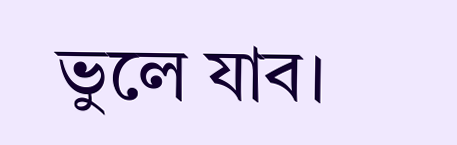ভুলে যাব।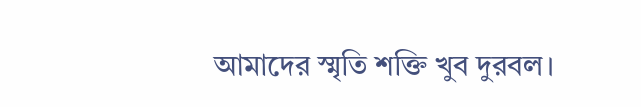আমাদের স্মৃতি শক্তি খুব দুরবল।